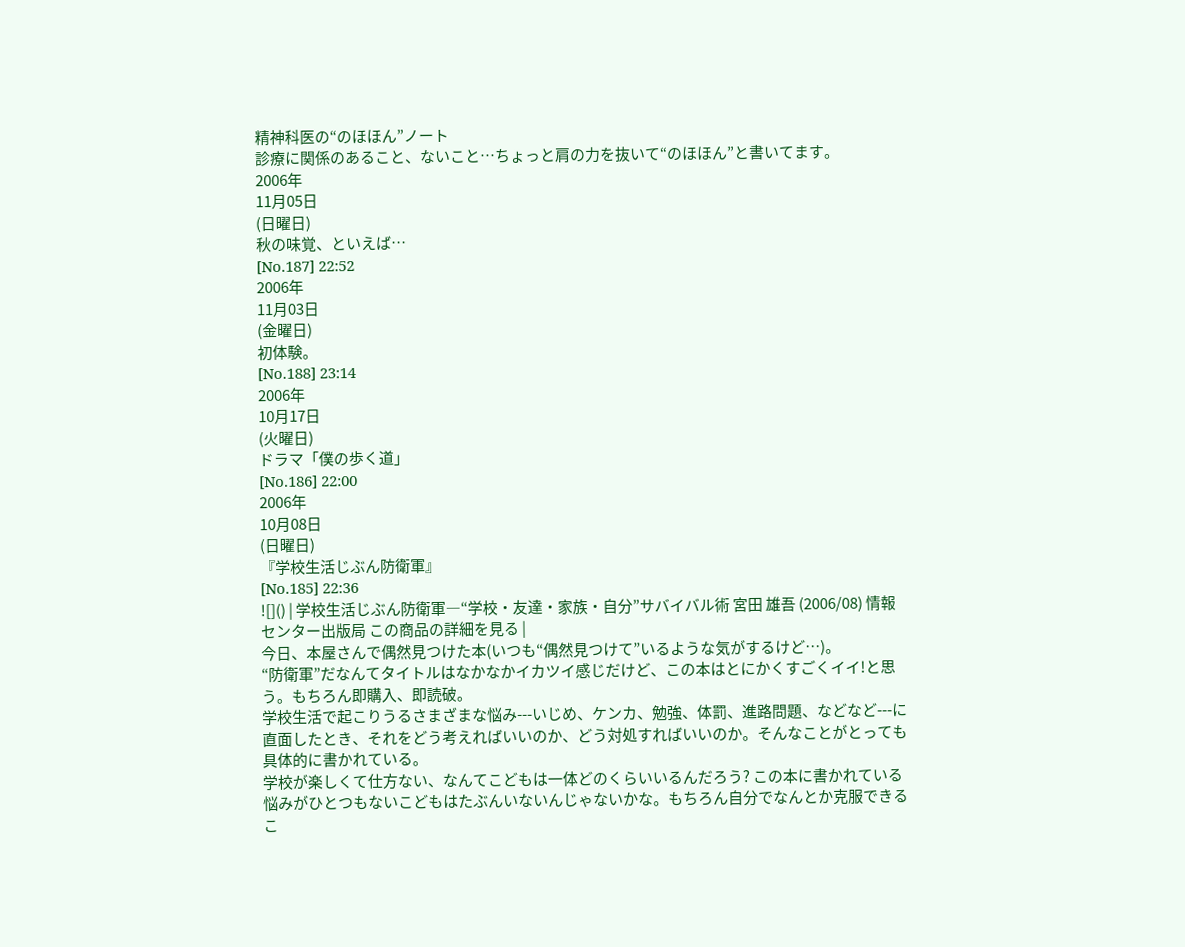精神科医の“のほほん”ノート
診療に関係のあること、ないこと…ちょっと肩の力を抜いて“のほほん”と書いてます。
2006年
11月05日
(日曜日)
秋の味覚、といえば…
[No.187] 22:52
2006年
11月03日
(金曜日)
初体験。
[No.188] 23:14
2006年
10月17日
(火曜日)
ドラマ「僕の歩く道」
[No.186] 22:00
2006年
10月08日
(日曜日)
『学校生活じぶん防衛軍』
[No.185] 22:36
![]() | 学校生活じぶん防衛軍―“学校・友達・家族・自分”サバイバル術 宮田 雄吾 (2006/08) 情報センター出版局 この商品の詳細を見る |
今日、本屋さんで偶然見つけた本(いつも“偶然見つけて”いるような気がするけど…)。
“防衛軍”だなんてタイトルはなかなかイカツイ感じだけど、この本はとにかくすごくイイ!と思う。もちろん即購入、即読破。
学校生活で起こりうるさまざまな悩み---いじめ、ケンカ、勉強、体罰、進路問題、などなど---に直面したとき、それをどう考えればいいのか、どう対処すればいいのか。そんなことがとっても具体的に書かれている。
学校が楽しくて仕方ない、なんてこどもは一体どのくらいいるんだろう? この本に書かれている悩みがひとつもないこどもはたぶんいないんじゃないかな。もちろん自分でなんとか克服できるこ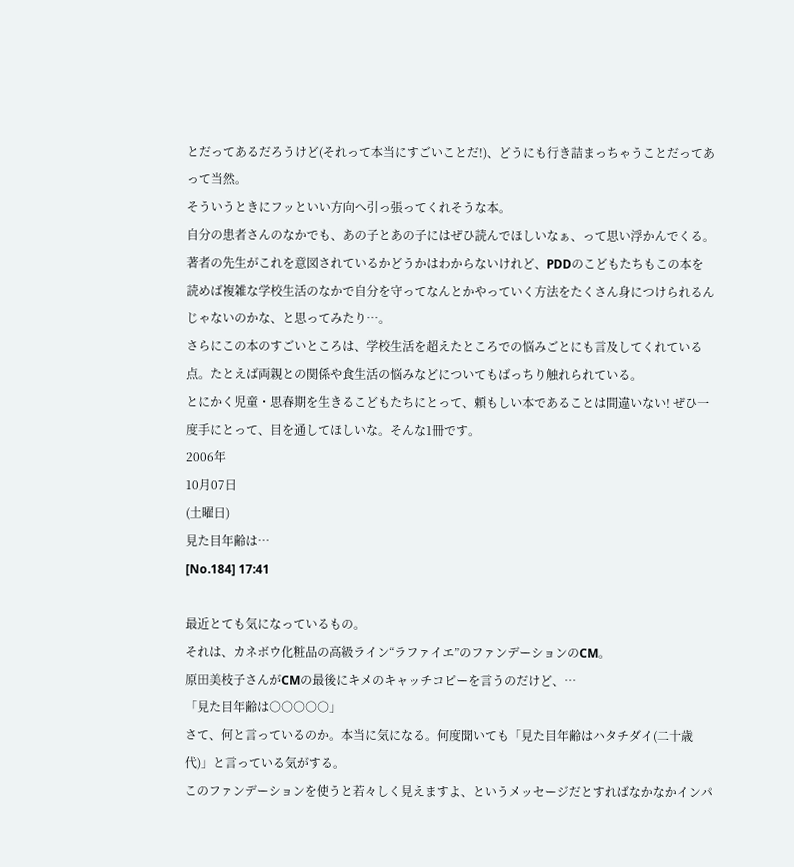とだってあるだろうけど(それって本当にすごいことだ!)、どうにも行き詰まっちゃうことだってあって当然。
そういうときにフッといい方向へ引っ張ってくれそうな本。
自分の患者さんのなかでも、あの子とあの子にはぜひ読んでほしいなぁ、って思い浮かんでくる。
著者の先生がこれを意図されているかどうかはわからないけれど、PDDのこどもたちもこの本を読めば複雑な学校生活のなかで自分を守ってなんとかやっていく方法をたくさん身につけられるんじゃないのかな、と思ってみたり…。
さらにこの本のすごいところは、学校生活を超えたところでの悩みごとにも言及してくれている点。たとえば両親との関係や食生活の悩みなどについてもばっちり触れられている。
とにかく児童・思春期を生きるこどもたちにとって、頼もしい本であることは間違いない! ぜひ一度手にとって、目を通してほしいな。そんな1冊です。
2006年
10月07日
(土曜日)
見た目年齢は…
[No.184] 17:41

最近とても気になっているもの。
それは、カネボウ化粧品の高級ライン“ラファイエ”のファンデーションのCM。
原田美枝子さんがCMの最後にキメのキャッチコピーを言うのだけど、…
「見た目年齢は○○○○○」
さて、何と言っているのか。本当に気になる。何度聞いても「見た目年齢はハタチダイ(二十歳代)」と言っている気がする。
このファンデーションを使うと若々しく見えますよ、というメッセージだとすればなかなかインパ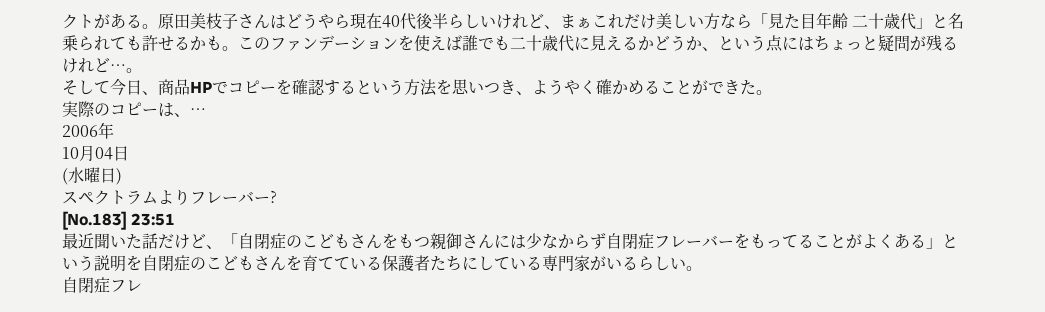クトがある。原田美枝子さんはどうやら現在40代後半らしいけれど、まぁこれだけ美しい方なら「見た目年齢 二十歳代」と名乗られても許せるかも。このファンデーションを使えば誰でも二十歳代に見えるかどうか、という点にはちょっと疑問が残るけれど…。
そして今日、商品HPでコピーを確認するという方法を思いつき、ようやく確かめることができた。
実際のコピーは、…
2006年
10月04日
(水曜日)
スペクトラムよりフレーバー?
[No.183] 23:51
最近聞いた話だけど、「自閉症のこどもさんをもつ親御さんには少なからず自閉症フレーバーをもってることがよくある」という説明を自閉症のこどもさんを育てている保護者たちにしている専門家がいるらしい。
自閉症フレ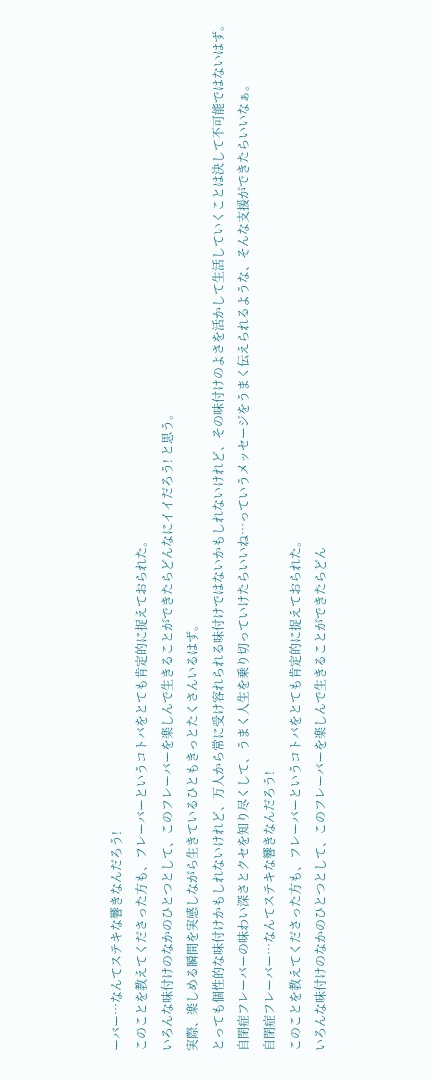ーバー…なんてステキな響きなんだろう!
このことを教えてくださった方も、フレーバーというコトバをとても肯定的に捉えておられた。
いろんな味付けのなかのひとつとして、このフレーバーを楽しんで生きることができたらどんなにイイだろう! と思う。
実際、楽しめる瞬間を実感しながら生きているひともきっとたくさんいるはず。
とっても個性的な味付けかもしれないけれど、万人から常に受け容れられる味付けではないかもしれないけれど、その味付けのよさを活かして生活していくことは決して不可能ではないはず。
自閉症フレーバーの味わい深さとクセを知り尽くして、うまく人生を乗り切っていけたらいいね…っていうメッセージをうまく伝えられるような、そんな支援ができたらいいなぁ。
自閉症フレーバー…なんてステキな響きなんだろう!
このことを教えてくださった方も、フレーバーというコトバをとても肯定的に捉えておられた。
いろんな味付けのなかのひとつとして、このフレーバーを楽しんで生きることができたらどん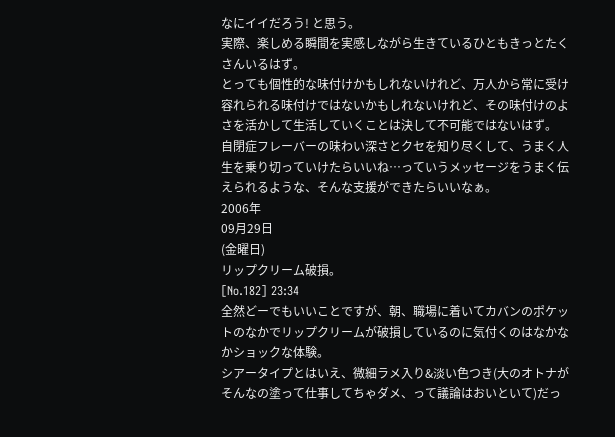なにイイだろう! と思う。
実際、楽しめる瞬間を実感しながら生きているひともきっとたくさんいるはず。
とっても個性的な味付けかもしれないけれど、万人から常に受け容れられる味付けではないかもしれないけれど、その味付けのよさを活かして生活していくことは決して不可能ではないはず。
自閉症フレーバーの味わい深さとクセを知り尽くして、うまく人生を乗り切っていけたらいいね…っていうメッセージをうまく伝えられるような、そんな支援ができたらいいなぁ。
2006年
09月29日
(金曜日)
リップクリーム破損。
[No.182] 23:34
全然どーでもいいことですが、朝、職場に着いてカバンのポケットのなかでリップクリームが破損しているのに気付くのはなかなかショックな体験。
シアータイプとはいえ、微細ラメ入り&淡い色つき(大のオトナがそんなの塗って仕事してちゃダメ、って議論はおいといて)だっ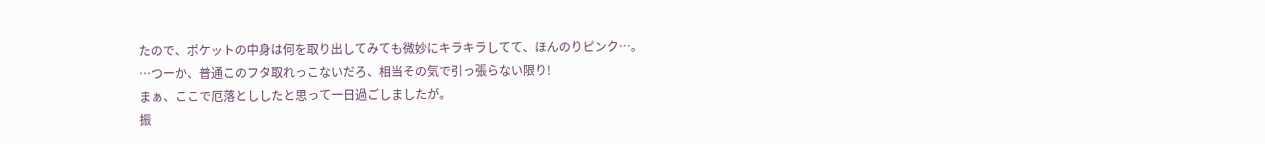たので、ポケットの中身は何を取り出してみても微妙にキラキラしてて、ほんのりピンク…。
…つーか、普通このフタ取れっこないだろ、相当その気で引っ張らない限り!
まぁ、ここで厄落とししたと思って一日過ごしましたが。
振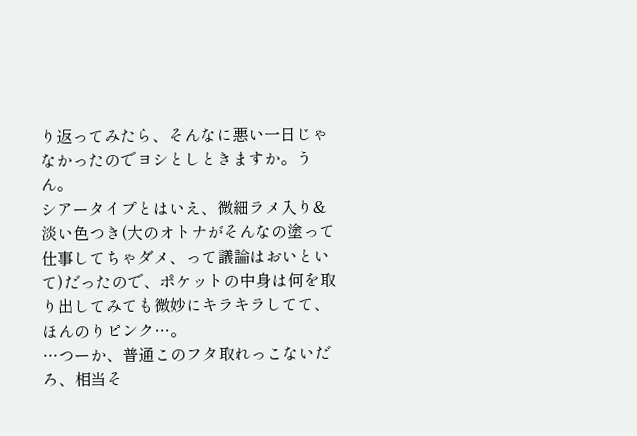り返ってみたら、そんなに悪い一日じゃなかったのでヨシとしときますか。うん。
シアータイプとはいえ、微細ラメ入り&淡い色つき(大のオトナがそんなの塗って仕事してちゃダメ、って議論はおいといて)だったので、ポケットの中身は何を取り出してみても微妙にキラキラしてて、ほんのりピンク…。
…つーか、普通このフタ取れっこないだろ、相当そ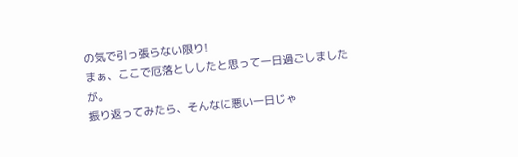の気で引っ張らない限り!
まぁ、ここで厄落とししたと思って一日過ごしましたが。
振り返ってみたら、そんなに悪い一日じゃ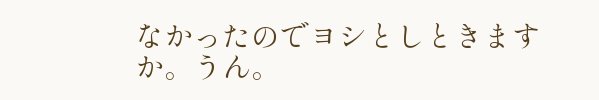なかったのでヨシとしときますか。うん。